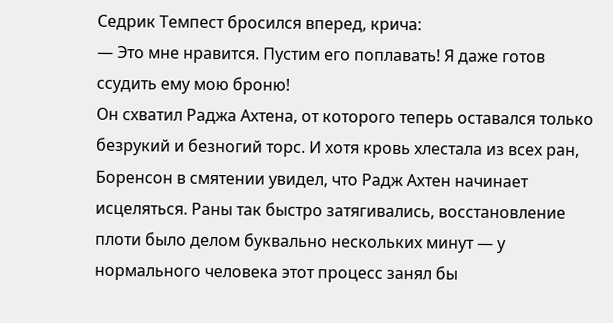Седрик Темпест бросился вперед, крича:
— Это мне нравится. Пустим его поплавать! Я даже готов ссудить ему мою броню!
Он схватил Раджа Ахтена, от которого теперь оставался только безрукий и безногий торс. И хотя кровь хлестала из всех ран, Боренсон в смятении увидел, что Радж Ахтен начинает исцеляться. Раны так быстро затягивались, восстановление плоти было делом буквально нескольких минут — у нормального человека этот процесс занял бы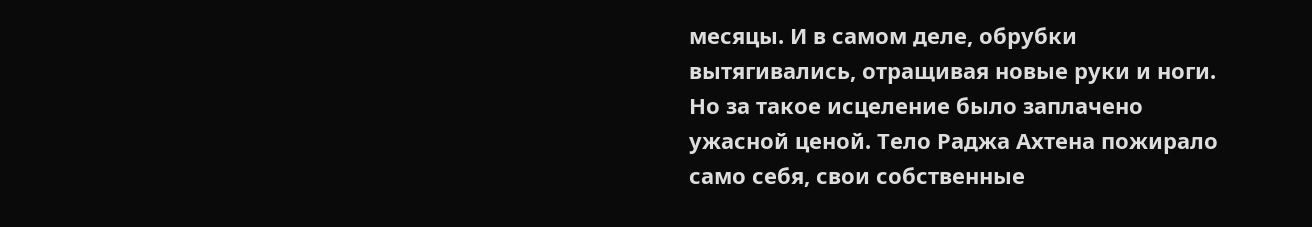месяцы. И в самом деле, обрубки вытягивались, отращивая новые руки и ноги.
Но за такое исцеление было заплачено ужасной ценой. Тело Раджа Ахтена пожирало само себя, свои собственные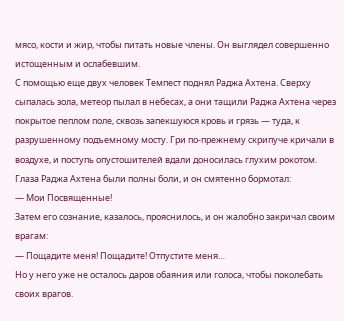мясо, кости и жир, чтобы питать новые члены. Он выглядел совершенно истощенным и ослабевшим.
С помощью еще двух человек Темпест поднял Раджа Ахтена. Сверху сыпалась зола, метеор пылал в небесах, а они тащили Раджа Ахтена через покрытое пеплом поле, сквозь запекшуюся кровь и грязь — туда, к разрушенному подъемному мосту. Гри по-прежнему скрипуче кричали в воздухе, и поступь опустошителей вдали доносилась глухим рокотом.
Глаза Раджа Ахтена были полны боли, и он смятенно бормотал:
— Мои Посвященные!
Затем его сознание, казалось, прояснилось, и он жалобно закричал своим врагам:
— Пощадите меня! Пощадите! Отпустите меня…
Но у него уже не осталось даров обаяния или голоса, чтобы поколебать своих врагов.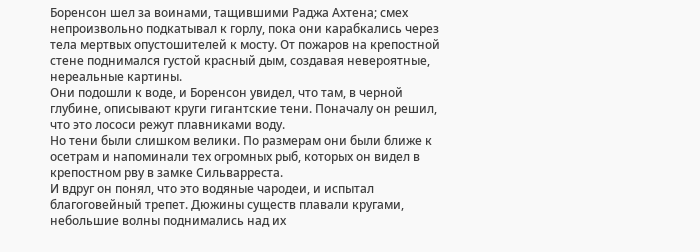Боренсон шел за воинами, тащившими Раджа Ахтена; смех непроизвольно подкатывал к горлу, пока они карабкались через тела мертвых опустошителей к мосту. От пожаров на крепостной стене поднимался густой красный дым, создавая невероятные, нереальные картины.
Они подошли к воде, и Боренсон увидел, что там, в черной глубине, описывают круги гигантские тени. Поначалу он решил, что это лососи режут плавниками воду.
Но тени были слишком велики. По размерам они были ближе к осетрам и напоминали тех огромных рыб, которых он видел в крепостном рву в замке Сильварреста.
И вдруг он понял, что это водяные чародеи, и испытал благоговейный трепет. Дюжины существ плавали кругами, небольшие волны поднимались над их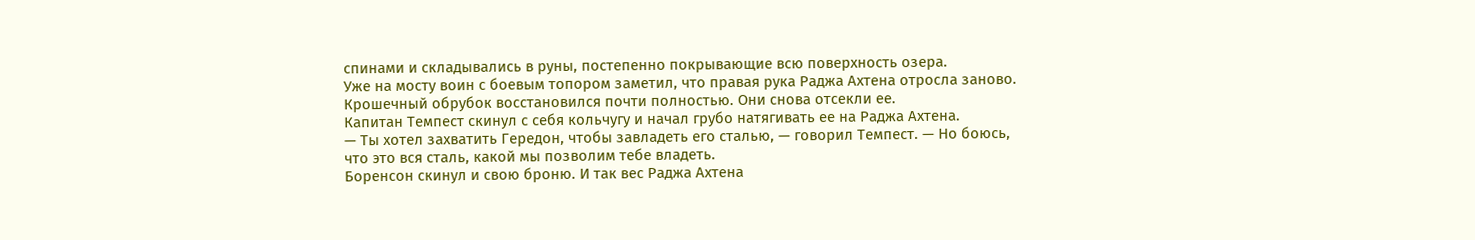спинами и складывались в руны, постепенно покрывающие всю поверхность озера.
Уже на мосту воин с боевым топором заметил, что правая рука Раджа Ахтена отросла заново. Крошечный обрубок восстановился почти полностью. Они снова отсекли ее.
Капитан Темпест скинул с себя кольчугу и начал грубо натягивать ее на Раджа Ахтена.
— Ты хотел захватить Гередон, чтобы завладеть его сталью, — говорил Темпест. — Но боюсь, что это вся сталь, какой мы позволим тебе владеть.
Боренсон скинул и свою броню. И так вес Раджа Ахтена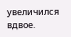увеличился вдвое.